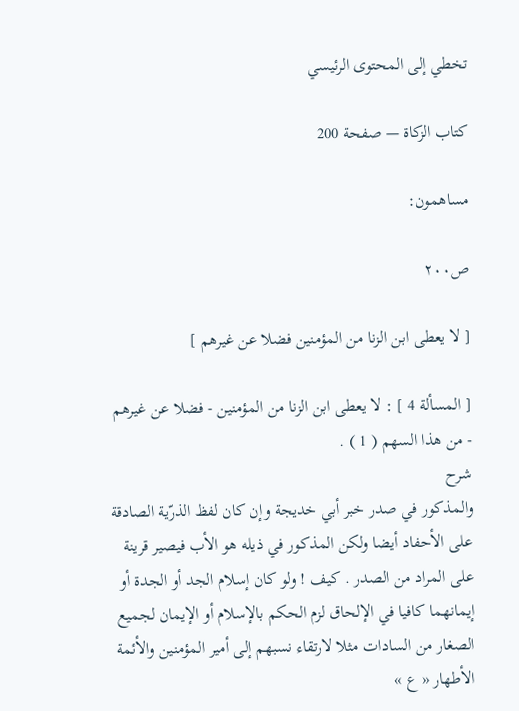تخطي إلى المحتوى الرئيسي

كتاب الزكاة — صفحة 200

مساهمون:

ص٢٠٠

[ لا يعطى ابن الزنا من المؤمنين فضلا عن غيرهم ]

[ المسألة 4 ] : لا يعطى ابن الزنا من المؤمنين - فضلا عن غيرهم - من هذا السهم ( 1 ) .
شرح
والمذكور في صدر خبر أبي خديجة وإن كان لفظ الذرّية الصادقة على الأحفاد أيضا ولكن المذكور في ذيله هو الأب فيصير قرينة على المراد من الصدر . كيف ! ولو كان إسلام الجد أو الجدة أو إيمانهما كافيا في الإلحاق لزم الحكم بالإسلام أو الإيمان لجميع الصغار من السادات مثلا لارتقاء نسبهم إلى أمير المؤمنين والأئمة الأطهار « ع »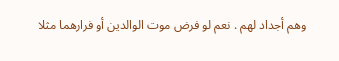وهم أجداد لهم . نعم لو فرض موت الوالدين أو فرارهما مثلا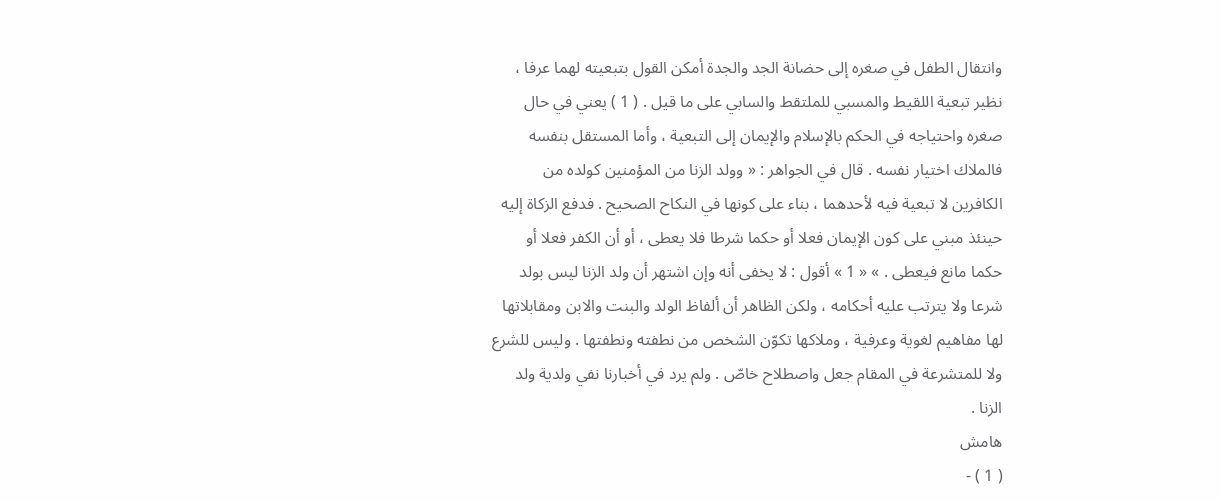وانتقال الطفل في صغره إلى حضانة الجد والجدة أمكن القول بتبعيته لهما عرفا ، نظير تبعية اللقيط والمسبي للملتقط والسابي على ما قيل . ( 1 ) يعني في حال صغره واحتياجه في الحكم بالإسلام والإيمان إلى التبعية ، وأما المستقل بنفسه فالملاك اختيار نفسه . قال في الجواهر : « وولد الزنا من المؤمنين كولده من الكافرين لا تبعية فيه لأحدهما ، بناء على كونها في النكاح الصحيح . فدفع الزكاة إليه حينئذ مبني على كون الإيمان فعلا أو حكما شرطا فلا يعطى ، أو أن الكفر فعلا أو حكما مانع فيعطى . » « 1 » أقول : لا يخفى أنه وإن اشتهر أن ولد الزنا ليس بولد شرعا ولا يترتب عليه أحكامه ، ولكن الظاهر أن ألفاظ الولد والبنت والابن ومقابلاتها لها مفاهيم لغوية وعرفية ، وملاكها تكوّن الشخص من نطفته ونطفتها . وليس للشرع ولا للمتشرعة في المقام جعل واصطلاح خاصّ . ولم يرد في أخبارنا نفي ولدية ولد الزنا .
هامش
( 1 ) -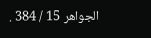الجواهر 15 / 384 .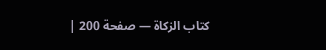كتاب الزكاة — صفحة 200 |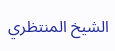الشيخ المنتظري